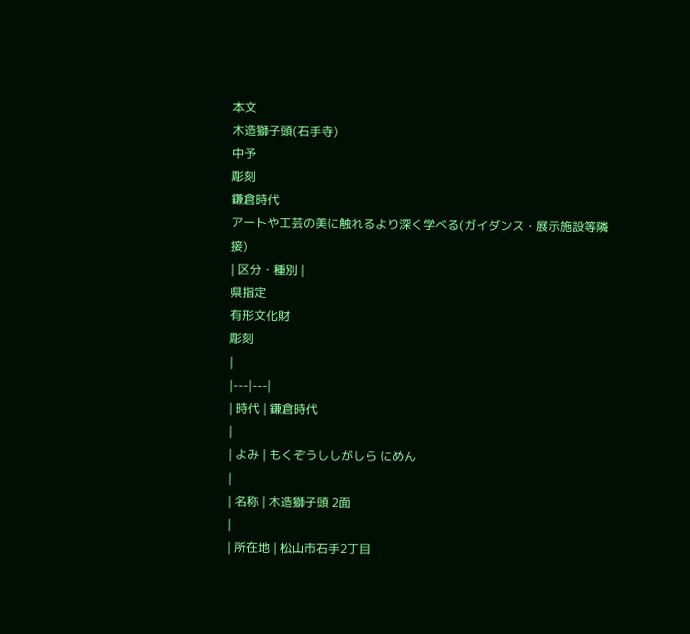本文
木造獅子頭(石手寺)
中予
彫刻
鎌倉時代
アートや工芸の美に触れるより深く学べる(ガイダンス・展示施設等隣接)
| 区分・種別 |
県指定
有形文化財
彫刻
|
|---|---|
| 時代 | 鎌倉時代
|
| よみ | もくぞうししがしら にめん
|
| 名称 | 木造獅子頭 2面
|
| 所在地 | 松山市石手2丁目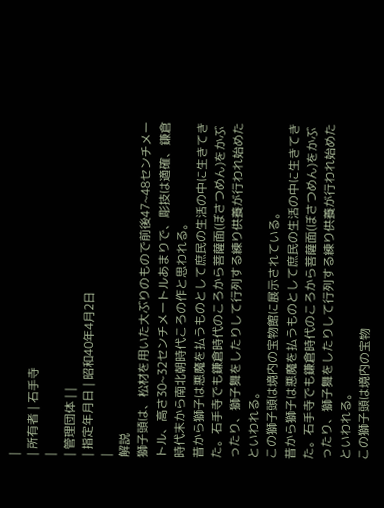|
| 所有者 | 石手寺
|
| 管理団体 | |
| 指定年月日 | 昭和40年4月2日
|
解説
獅子頭は、松材を用いた大ぶりのもので前後47~48センチメートル、高さ30~32センチメートルあまりで、彫技は適確、鎌倉時代末から南北朝時代ころの作と思われる。
昔から獅子は悪魔を払うものとして庶民の生活の中に生きてきた。石手寺でも鎌倉時代のころから菩薩面(ぼさつめん)をかぶったり、獅子舞をしたりして行列する練り供養が行われ始めたといわれる。
この獅子頭は境内の宝物館に展示されている。
昔から獅子は悪魔を払うものとして庶民の生活の中に生きてきた。石手寺でも鎌倉時代のころから菩薩面(ぼさつめん)をかぶったり、獅子舞をしたりして行列する練り供養が行われ始めたといわれる。
この獅子頭は境内の宝物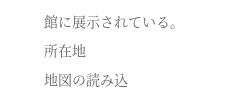館に展示されている。
所在地
地図の読み込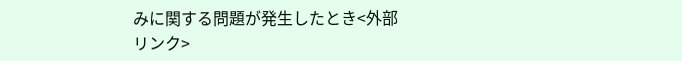みに関する問題が発生したとき<外部リンク>